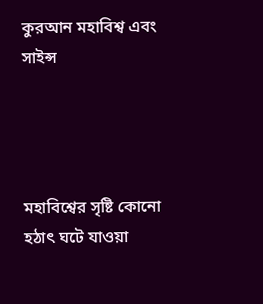কুরআন মহাবিশ্ব এবং সাইন্স




মহাবিশ্বের সৃষ্টি কোনো হঠাৎ ঘটে যাওয়া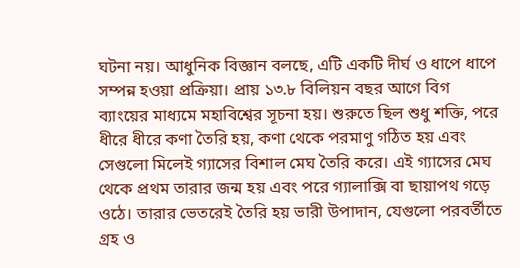ঘটনা নয়। আধুনিক বিজ্ঞান বলছে, এটি একটি দীর্ঘ ও ধাপে ধাপে সম্পন্ন হওয়া প্রক্রিয়া। প্রায় ১৩.৮ বিলিয়ন বছর আগে বিগ ব্যাংয়ের মাধ্যমে মহাবিশ্বের সূচনা হয়। শুরুতে ছিল শুধু শক্তি, পরে ধীরে ধীরে কণা তৈরি হয়, কণা থেকে পরমাণু গঠিত হয় এবং সেগুলো মিলেই গ্যাসের বিশাল মেঘ তৈরি করে। এই গ্যাসের মেঘ থেকে প্রথম তারার জন্ম হয় এবং পরে গ্যালাক্সি বা ছায়াপথ গড়ে ওঠে। তারার ভেতরেই তৈরি হয় ভারী উপাদান, যেগুলো পরবর্তীতে গ্রহ ও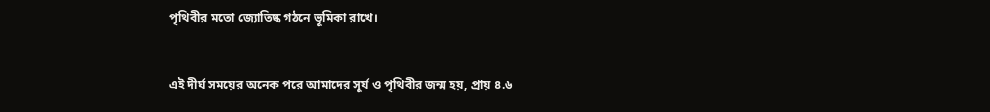পৃথিবীর মতো জ্যোতিষ্ক গঠনে ভূমিকা রাখে।


এই দীর্ঘ সময়ের অনেক পরে আমাদের সূর্য ও পৃথিবীর জন্ম হয়, প্রায় ৪.৬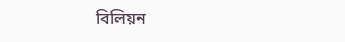বিলিয়ন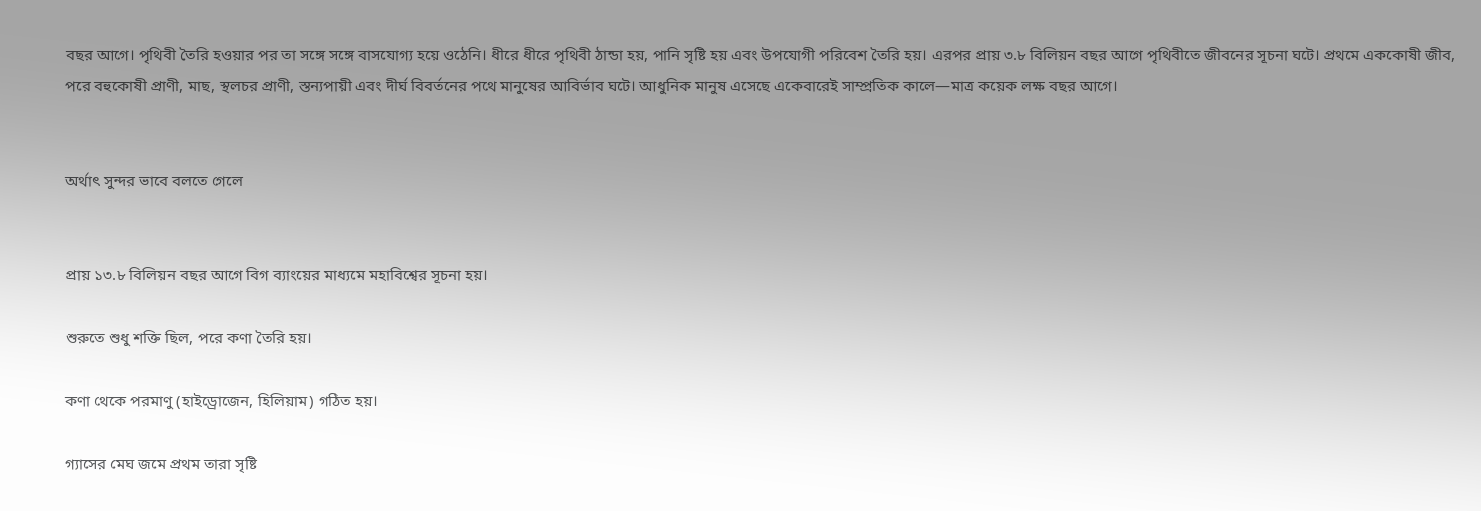বছর আগে। পৃথিবী তৈরি হওয়ার পর তা সঙ্গে সঙ্গে বাসযোগ্য হয়ে ওঠেনি। ধীরে ধীরে পৃথিবী ঠান্ডা হয়, পানি সৃষ্টি হয় এবং উপযোগী পরিবেশ তৈরি হয়। এরপর প্রায় ৩.৮ বিলিয়ন বছর আগে পৃথিবীতে জীবনের সূচনা ঘটে। প্রথমে এককোষী জীব, পরে বহুকোষী প্রাণী, মাছ, স্থলচর প্রাণী, স্তন্যপায়ী এবং দীর্ঘ বিবর্তনের পথে মানুষের আবির্ভাব ঘটে। আধুনিক মানুষ এসেছে একেবারেই সাম্প্রতিক কালে—মাত্র কয়েক লক্ষ বছর আগে।


অর্থাৎ সুন্দর ভাবে বলতে গেলে


প্রায় ১৩.৮ বিলিয়ন বছর আগে বিগ ব্যাংয়ের মাধ্যমে মহাবিশ্বের সূচনা হয়।

শুরুতে শুধু শক্তি ছিল, পরে কণা তৈরি হয়।

কণা থেকে পরমাণু (হাইড্রোজেন, হিলিয়াম) গঠিত হয়।

গ্যাসের মেঘ জমে প্রথম তারা সৃষ্টি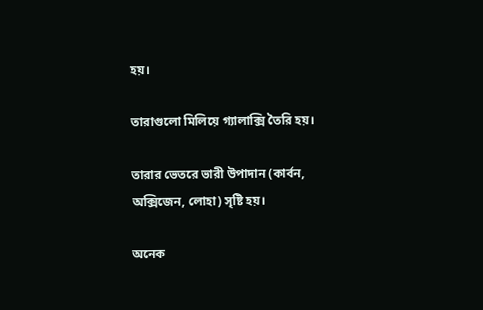হয়।

তারাগুলো মিলিয়ে গ্যালাক্সি তৈরি হয়।

তারার ভেতরে ভারী উপাদান (কার্বন, অক্সিজেন, লোহা) সৃষ্টি হয়।

অনেক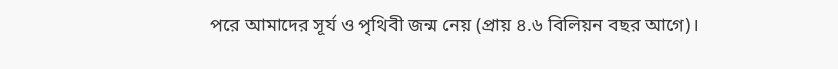পরে আমাদের সূর্য ও পৃথিবী জন্ম নেয় (প্রায় ৪.৬ বিলিয়ন বছর আগে)।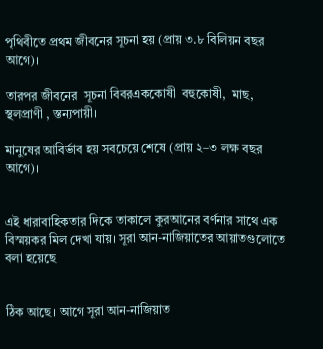পৃথিবীতে প্রথম জীবনের সূচনা হয় (প্রায় ৩.৮ বিলিয়ন বছর আগে)।

তারপর জীবনের  সূচনা বিবরএককোষী  বহুকোষী,  মাছ,  স্থলপ্রাণী , স্তন্যপায়ী।

মানুষের আবির্ভাব হয় সবচেয়ে শেষে (প্রায় ২–৩ লক্ষ বছর আগে)।


এই ধারাবাহিকতার দিকে তাকালে কুরআনের বর্ণনার সাথে এক বিস্ময়কর মিল দেখা যায়। সূরা আন-নাজিয়াতের আয়াতগুলোতে বলা হয়েছে


ঠিক আছে। আগে সূরা আন-নাজিয়াত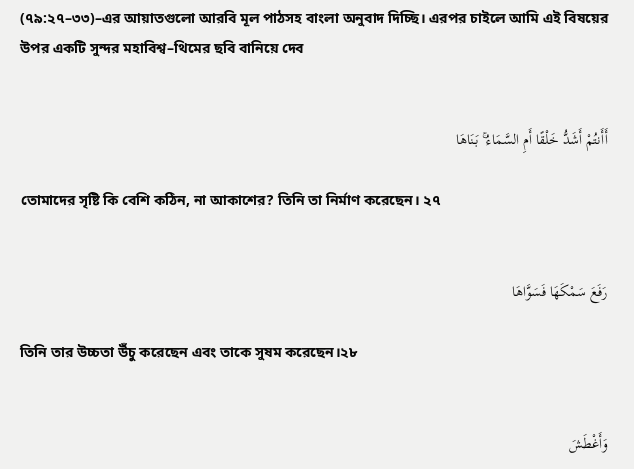(৭৯:২৭–৩৩)–এর আয়াতগুলো আরবি মূল পাঠসহ বাংলা অনুবাদ দিচ্ছি। এরপর চাইলে আমি এই বিষয়ের উপর একটি সুন্দর মহাবিশ্ব–থিমের ছবি বানিয়ে দেব


أَأَنتُمْ أَشَدُّ خَلْقًا أَمِ السَّمَاءُ ۚ بَنَاهَا

তোমাদের সৃষ্টি কি বেশি কঠিন, না আকাশের? তিনি তা নির্মাণ করেছেন। ২৭


رَفَعَ سَمْكَهَا فَسَوَّاهَا

তিনি তার উচ্চতা উঁচু করেছেন এবং তাকে সুষম করেছেন।২৮


وَأَغْطَشَ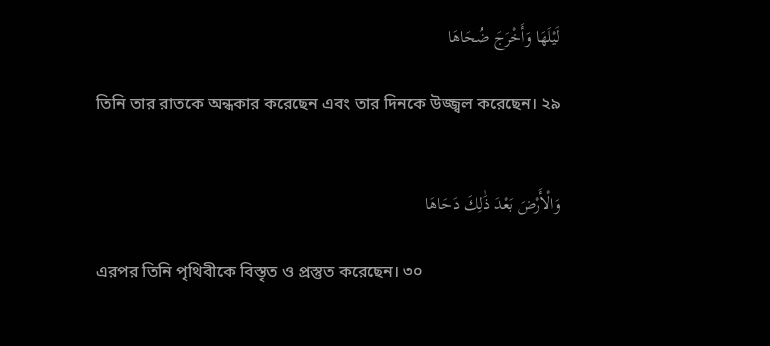لَيْلَهَا وَأَخْرَجَ ضُحَاهَا

তিনি তার রাতকে অন্ধকার করেছেন এবং তার দিনকে উজ্জ্বল করেছেন। ২৯


وَالْأَرْضَ بَعْدَ ذَٰلِكَ دَحَاهَا

এরপর তিনি পৃথিবীকে বিস্তৃত ও প্রস্তুত করেছেন। ৩০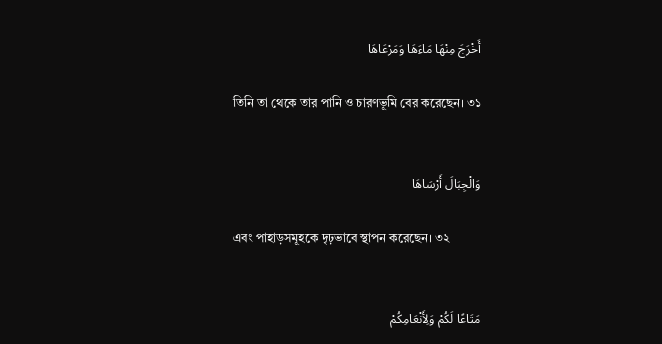أَخْرَجَ مِنْهَا مَاءَهَا وَمَرْعَاهَا

তিনি তা থেকে তার পানি ও চারণভূমি বের করেছেন। ৩১


وَالْجِبَالَ أَرْسَاهَا

এবং পাহাড়সমূহকে দৃঢ়ভাবে স্থাপন করেছেন। ৩২


مَتَاعًا لَكُمْ وَلِأَنْعَامِكُمْ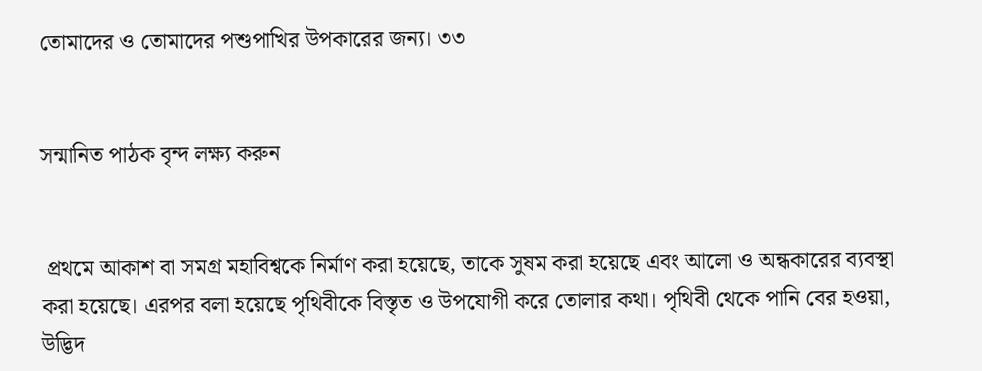তোমাদের ও তোমাদের পশুপাখির উপকারের জন্য। ৩৩


সন্মানিত পাঠক বৃন্দ লক্ষ্য করুন


 প্রথমে আকাশ বা সমগ্র মহাবিশ্বকে নির্মাণ করা হয়েছে, তাকে সুষম করা হয়েছে এবং আলো ও অন্ধকারের ব্যবস্থা করা হয়েছে। এরপর বলা হয়েছে পৃথিবীকে বিস্তৃত ও উপযোগী করে তোলার কথা। পৃথিবী থেকে পানি বের হওয়া, উদ্ভিদ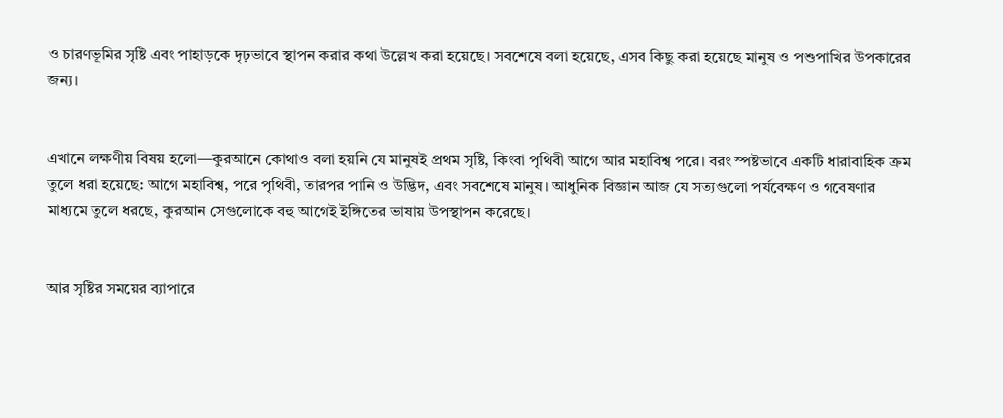ও চারণভূমির সৃষ্টি এবং পাহাড়কে দৃঢ়ভাবে স্থাপন করার কথা উল্লেখ করা হয়েছে। সবশেষে বলা হয়েছে, এসব কিছু করা হয়েছে মানুষ ও পশুপাখির উপকারের জন্য।


এখানে লক্ষণীয় বিষয় হলো—কুরআনে কোথাও বলা হয়নি যে মানুষই প্রথম সৃষ্টি, কিংবা পৃথিবী আগে আর মহাবিশ্ব পরে। বরং স্পষ্টভাবে একটি ধারাবাহিক ক্রম তুলে ধরা হয়েছে: আগে মহাবিশ্ব, পরে পৃথিবী, তারপর পানি ও উদ্ভিদ, এবং সবশেষে মানুষ। আধুনিক বিজ্ঞান আজ যে সত্যগুলো পর্যবেক্ষণ ও গবেষণার মাধ্যমে তুলে ধরছে, কুরআন সেগুলোকে বহু আগেই ইঙ্গিতের ভাষায় উপস্থাপন করেছে।


আর সৃষ্টির সময়ের ব্যাপারে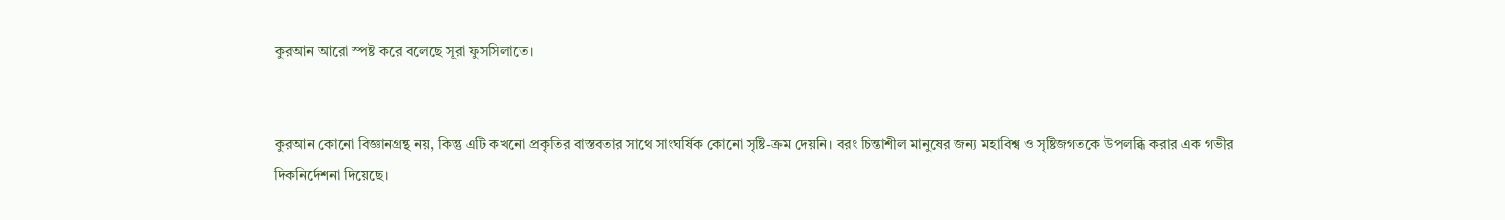কুরআন আরো স্পষ্ট করে বলেছে সূরা ফুসসিলাতে।


কুরআন কোনো বিজ্ঞানগ্রন্থ নয়, কিন্তু এটি কখনো প্রকৃতির বাস্তবতার সাথে সাংঘর্ষিক কোনো সৃষ্টি-ক্রম দেয়নি। বরং চিন্তাশীল মানুষের জন্য মহাবিশ্ব ও সৃষ্টিজগতকে উপলব্ধি করার এক গভীর দিকনির্দেশনা দিয়েছে।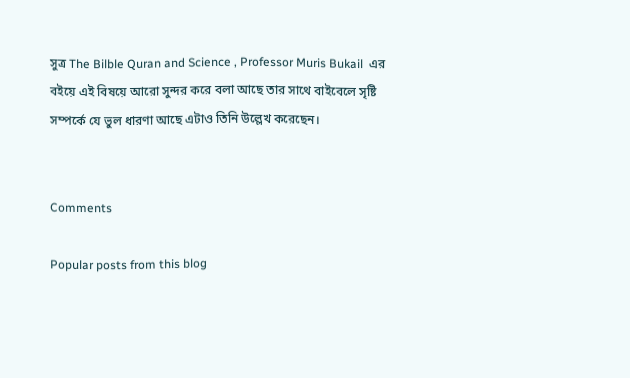সুত্র The Bilble Quran and Science , Professor Muris Bukail  এর বইয়ে এই বিষয়ে আরো সুন্দর করে বলা আছে তার সাথে বাইবেলে সৃষ্টি সম্পর্কে যে ভুল ধারণা আছে এটাও তিনি উল্লেখ করেছেন।


Comments

Popular posts from this blog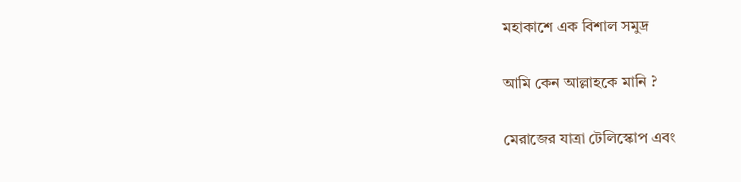মহাকাশে এক বিশাল সমুদ্র

আমি কেন আল্লাহকে মানি ?

মেরাজের যাত্রা টেলিস্কোপ এবং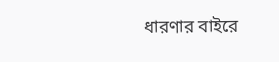ধারণার বাইরে